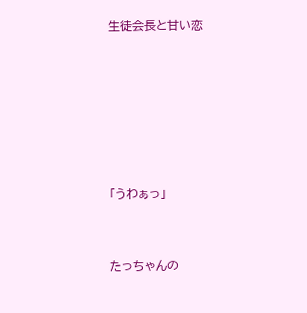生徒会長と甘い恋






「うわぁっ」


たっちゃんの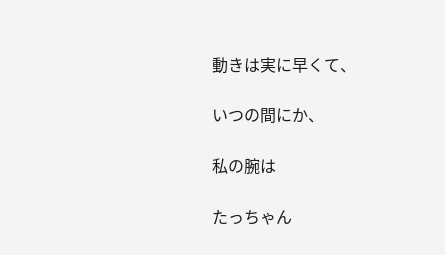動きは実に早くて、

いつの間にか、

私の腕は

たっちゃん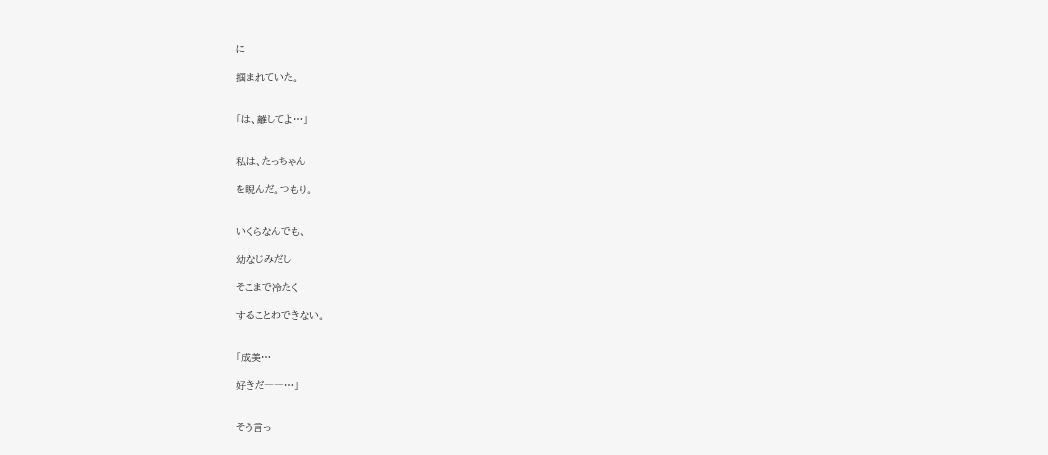に

掴まれていた。


「は、離してよ…」


私は、たっちゃん

を睨んだ。つもり。


いくらなんでも、

幼なじみだし

そこまで冷たく

することわできない。


「成美…

好きだ――…」


そう言っ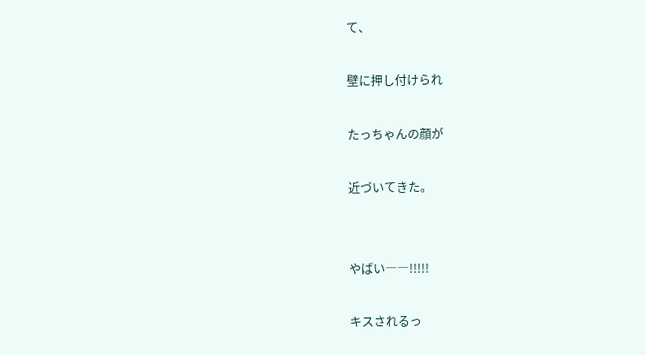て、

壁に押し付けられ

たっちゃんの顔が

近づいてきた。


やばい――!!!!!

キスされるっ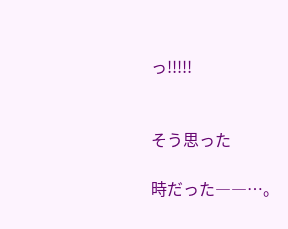っ!!!!!


そう思った

時だった――…。